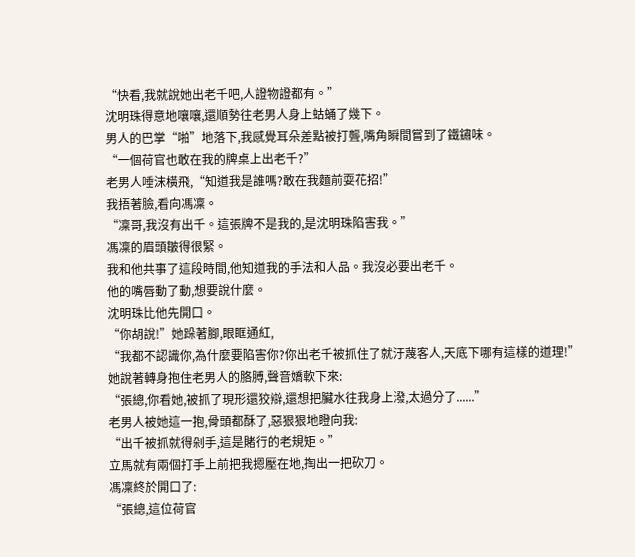“快看,我就說她出老千吧,人證物證都有。”
沈明珠得意地嚷嚷,還順勢往老男人身上蛄蛹了幾下。
男人的巴掌“啪”地落下,我感覺耳朵差點被打聾,嘴角瞬間嘗到了鐵鏽味。
“一個荷官也敢在我的牌桌上出老千?”
老男人唾沫橫飛,“知道我是誰嗎?敢在我麵前耍花招!”
我捂著臉,看向馮凜。
“凜哥,我沒有出千。這張牌不是我的,是沈明珠陷害我。”
馮凜的眉頭皺得很緊。
我和他共事了這段時間,他知道我的手法和人品。我沒必要出老千。
他的嘴唇動了動,想要說什麼。
沈明珠比他先開口。
“你胡說!”她跺著腳,眼眶通紅,
“我都不認識你,為什麼要陷害你?你出老千被抓住了就汙蔑客人,天底下哪有這樣的道理!”
她說著轉身抱住老男人的胳膊,聲音嬌軟下來:
“張總,你看她,被抓了現形還狡辯,還想把臟水往我身上潑,太過分了......”
老男人被她這一抱,骨頭都酥了,惡狠狠地瞪向我:
“出千被抓就得剁手,這是賭行的老規矩。”
立馬就有兩個打手上前把我摁壓在地,掏出一把砍刀。
馮凜終於開口了:
“張總,這位荷官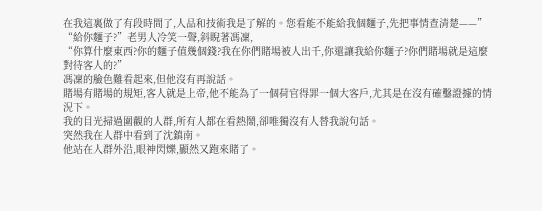在我這裏做了有段時間了,人品和技術我是了解的。您看能不能給我個麵子,先把事情查清楚——”
“給你麵子?”老男人冷笑一聲,斜睨著馮凜,
“你算什麼東西?你的麵子值幾個錢?我在你們賭場被人出千,你還讓我給你麵子?你們賭場就是這麼對待客人的?”
馮凜的臉色難看起來,但他沒有再說話。
賭場有賭場的規矩,客人就是上帝,他不能為了一個荷官得罪一個大客戶,尤其是在沒有確鑿證據的情況下。
我的目光掃過圍觀的人群,所有人都在看熱鬧,卻唯獨沒有人替我說句話。
突然我在人群中看到了沈鎮南。
他站在人群外沿,眼神閃爍,顯然又跑來賭了。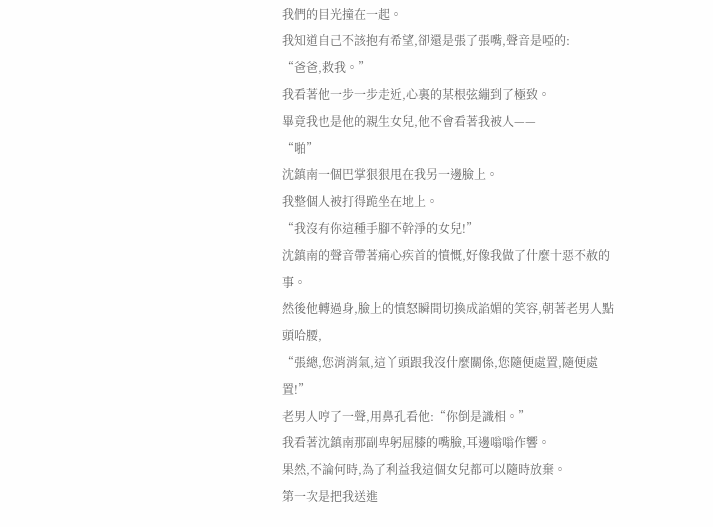我們的目光撞在一起。
我知道自己不該抱有希望,卻還是張了張嘴,聲音是啞的:
“爸爸,救我。”
我看著他一步一步走近,心裏的某根弦繃到了極致。
畢竟我也是他的親生女兒,他不會看著我被人——
“啪”
沈鎮南一個巴掌狠狠甩在我另一邊臉上。
我整個人被打得跪坐在地上。
“我沒有你這種手腳不幹淨的女兒!”
沈鎮南的聲音帶著痛心疾首的憤慨,好像我做了什麼十惡不赦的事。
然後他轉過身,臉上的憤怒瞬間切換成諂媚的笑容,朝著老男人點頭哈腰,
“張總,您消消氣,這丫頭跟我沒什麼關係,您隨便處置,隨便處置!”
老男人哼了一聲,用鼻孔看他:“你倒是識相。”
我看著沈鎮南那副卑躬屈膝的嘴臉,耳邊嗡嗡作響。
果然,不論何時,為了利益我這個女兒都可以隨時放棄。
第一次是把我送進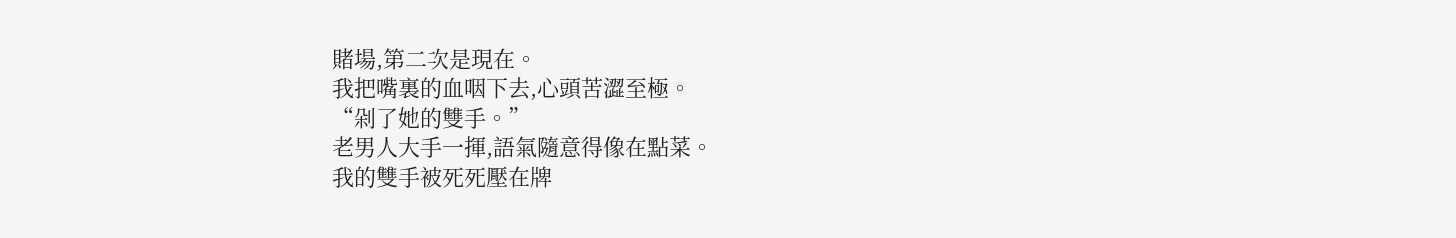賭場,第二次是現在。
我把嘴裏的血咽下去,心頭苦澀至極。
“剁了她的雙手。”
老男人大手一揮,語氣隨意得像在點菜。
我的雙手被死死壓在牌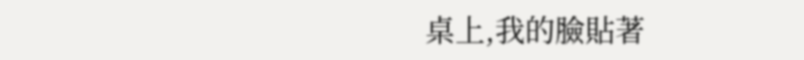桌上,我的臉貼著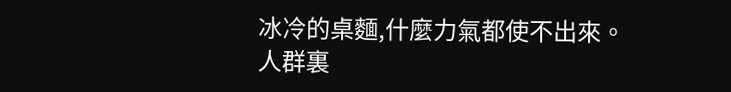冰冷的桌麵,什麼力氣都使不出來。
人群裏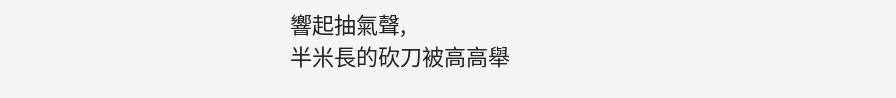響起抽氣聲,
半米長的砍刀被高高舉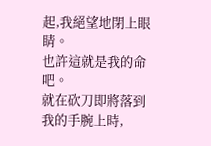起,我絕望地閉上眼睛。
也許這就是我的命吧。
就在砍刀即將落到我的手腕上時,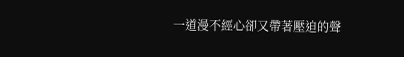一道漫不經心卻又帶著壓迫的聲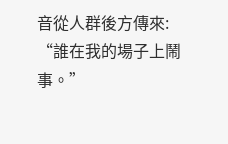音從人群後方傳來:
“誰在我的場子上鬧事。”